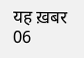यह ख़बर 06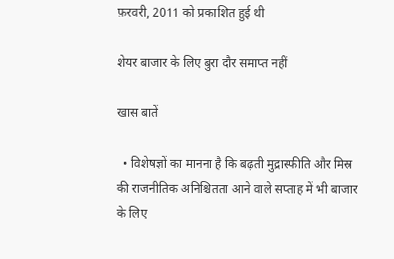फ़रवरी, 2011 को प्रकाशित हुई थी

शेयर बाजार के लिए बुरा दौर समाप्त नहीं

खास बातें

  • विशेषज्ञों का मानना है कि बढ़ती मुद्रास्फीति और मिस्र की राजनीतिक अनिश्चितता आने वाले सप्ताह में भी बाजार के लिए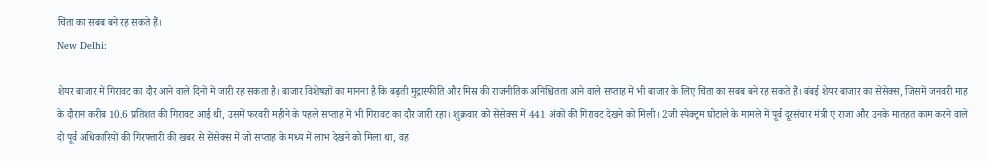चिंता का सबब बने रह सकते हैं।
New Delhi:

शेयर बाजार में गिरावट का दौर आने वाले दिनों में जारी रह सकता है। बाजार विशेषज्ञों का मानना है कि बढ़ती मुद्रास्फीति और मिस्र की राजनीतिक अनिश्चितता आने वाले सप्ताह में भी बाजार के लिए चिंता का सबब बने रह सकते हैं। बंबई शेयर बाजार का सेंसेक्स, जिसमें जनवरी माह के दौरान करीब 10.6 प्रतिशत की गिरावट आई थी, उसमें फरवरी महीने के पहले सप्ताह में भी गिरावट का दौर जारी रहा। शुक्रवार को सेंसेक्स में 441 अंकों की गिरावट देखने को मिली। 2जी स्पेक्ट्रम घोटाले के मामले में पूर्व दूरसंचार मंत्री ए राजा और उनके मातहत काम करने वाले दो पूर्व अधिकारियों की गिरफ्तारी की खबर से सेंसेक्स में जो सप्ताह के मध्य में लाभ देखने को मिला था, वह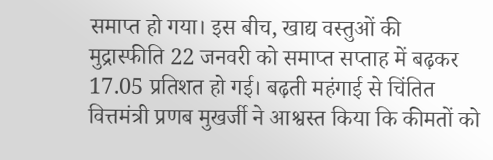समाप्त हो गया। इस बीच, खाद्य वस्तुओं की मुद्रास्फीति 22 जनवरी को समाप्त सप्ताह में बढ़कर 17.05 प्रतिशत हो गई। बढ़ती महंगाई से चिंतित वित्तमंत्री प्रणब मुखर्जी ने आश्वस्त किया कि कीमतों को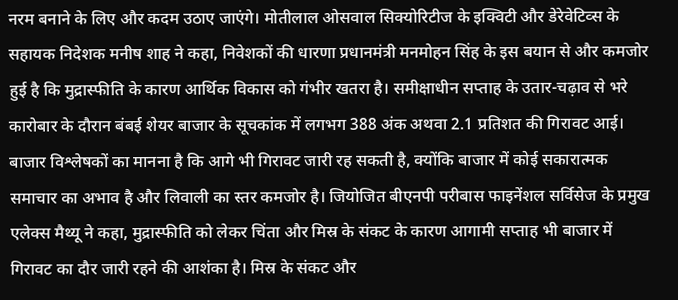नरम बनाने के लिए और कदम उठाए जाएंगे। मोतीलाल ओसवाल सिक्योरिटीज के इक्विटी और डेरेवेटिव्स के सहायक निदेशक मनीष शाह ने कहा, निवेशकों की धारणा प्रधानमंत्री मनमोहन सिंह के इस बयान से और कमजोर हुई है कि मुद्रास्फीति के कारण आर्थिक विकास को गंभीर खतरा है। समीक्षाधीन सप्ताह के उतार-चढ़ाव से भरे कारोबार के दौरान बंबई शेयर बाजार के सूचकांक में लगभग 388 अंक अथवा 2.1 प्रतिशत की गिरावट आई। बाजार विश्लेषकों का मानना है कि आगे भी गिरावट जारी रह सकती है, क्योंकि बाजार में कोई सकारात्मक समाचार का अभाव है और लिवाली का स्तर कमजोर है। जियोजित बीएनपी परीबास फाइनेंशल सर्विसेज के प्रमुख एलेक्स मैथ्यू ने कहा, मुद्रास्फीति को लेकर चिंता और मिस्र के संकट के कारण आगामी सप्ताह भी बाजार में गिरावट का दौर जारी रहने की आशंका है। मिस्र के संकट और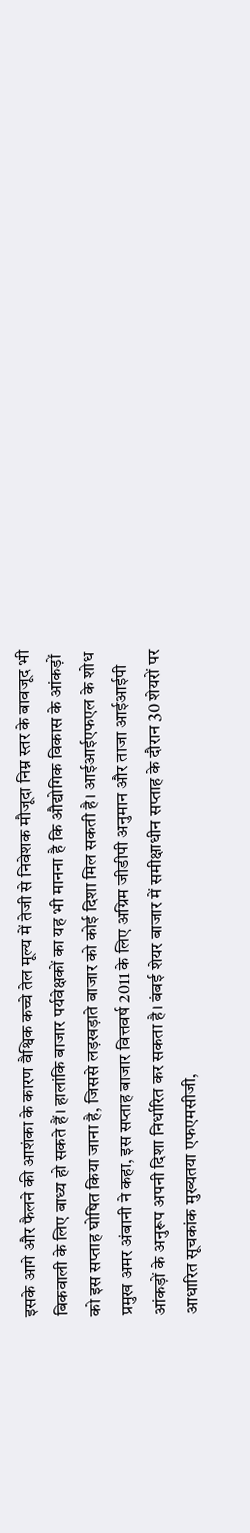इसके आगे और फैलने की आशंका के कारण वैश्विक कच्चे तेल मूल्य में तेजी से निवेशक मौजूदा निम्न स्तर के बावजूद भी बिकवाली के लिए बाध्य हो सकते हैं। हालांकि बाजार पर्यवेक्षकों का यह भी मानना है कि औद्योगिक विकास के आंकड़ों को इस सप्ताह घोषित किया जाना है, जिससे लड़खड़ाते बाजार को कोई दिशा मिल सकती है। आईआईएफएल के शोध प्रमुख अमर अंबानी ने कहा, इस सप्ताह बाजार वित्तवर्ष 2011 के लिए अग्रिम जीडीपी अनुमान और ताजा आईआईपी आंकड़ों के अनुरूप अपनी दिशा निर्धारित कर सकता है। बंबई शेयर बाजार में समीक्षाधीन सप्ताह के दौरान 30 शेयरों पर आधारित सूचकांक मुख्यतया एफएमसीजी,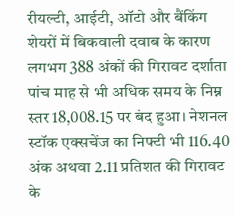रीयल्टी, आईटी, ऑटो और बैंकिंग शेयरों में बिकवाली दवाब के कारण लगभग 388 अंकों की गिरावट दर्शाता पांच माह से भी अधिक समय के निम्न स्तर 18,008.15 पर बंद हुआ। नेशनल स्टॉक एक्सचेंज का निफ्टी भी 116.40 अंक अथवा 2.11 प्रतिशत की गिरावट के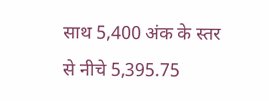साथ 5,400 अंक के स्तर से नीचे 5,395.75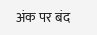अंक पर बंद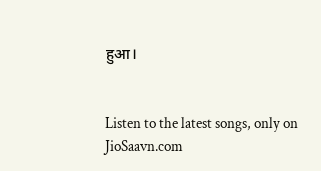हुआ।


Listen to the latest songs, only on JioSaavn.com